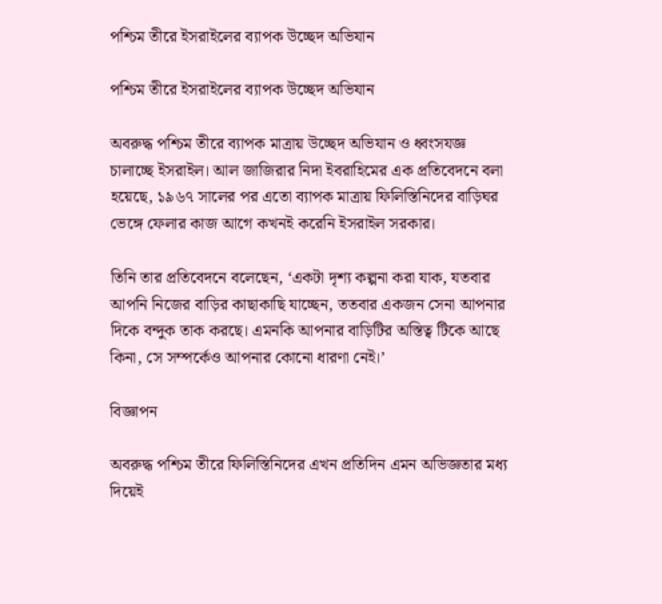পশ্চিম তীরে ইসরাইলের ব্যাপক উচ্ছেদ অভিযান

পশ্চিম তীরে ইসরাইলের ব্যাপক উচ্ছেদ অভিযান

অবরুদ্ধ পশ্চিম তীরে ব্যাপক মাত্রায় উচ্ছেদ অভিযান ও ধ্বংসযজ্ঞ চালাচ্ছে ইসরাইল। আল জাজিরার নিদা ইবরাহিমের এক প্রতিবেদনে বলা হয়েছে, ১৯৬৭ সালের পর এতো ব্যাপক মাত্রায় ফিলিস্তিনিদের বাড়িঘর ভেঙ্গে ফেলার কাজ আগে কখনই করেনি ইসরাইল সরকার।

তিনি তার প্রতিবেদনে বলেছেন, ‘একটা দৃশ্য কল্পনা করা যাক, যতবার আপনি নিজের বাড়ির কাছাকাছি যাচ্ছেন, ততবার একজন সেনা আপনার দিকে বন্দুক তাক করছে। এমনকি আপনার বাড়িটির অস্তিত্ব টিকে আছে কিনা, সে সম্পর্কেও আপনার কোনো ধারণা নেই।’

বিজ্ঞাপন

অবরুদ্ধ পশ্চিম তীরে ফিলিস্তিনিদের এখন প্রতিদিন এমন অভিজ্ঞতার মধ্য দিয়েই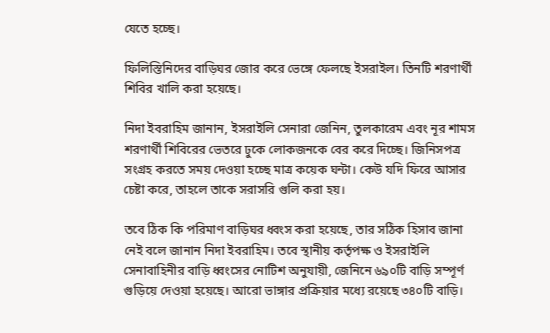যেতে হচ্ছে।

ফিলিস্তিনিদের বাড়িঘর জোর করে ভেঙ্গে ফেলছে ইসরাইল। তিনটি শরণার্থী শিবির খালি করা হয়েছে।

নিদা ইবরাহিম জানান, ইসরাইলি সেনারা জেনিন, তুলকারেম এবং নূর শামস শরণার্থী শিবিরের ভেতরে ঢুকে লোকজনকে বের করে দিচ্ছে। জিনিসপত্র সংগ্রহ করতে সময় দেওয়া হচ্ছে মাত্র কয়েক ঘন্টা। কেউ যদি ফিরে আসার চেষ্টা করে, তাহলে তাকে সরাসরি গুলি করা হয়।

তবে ঠিক কি পরিমাণ বাড়িঘর ধ্বংস করা হয়েছে, তার সঠিক হিসাব জানা নেই বলে জানান নিদা ইবরাহিম। তবে স্থানীয় কর্তৃপক্ষ ও ইসরাইলি সেনাবাহিনীর বাড়ি ধ্বংসের নোটিশ অনুযায়ী, জেনিনে ৬৯০টি বাড়ি সম্পূর্ণ গুড়িয়ে দেওয়া হয়েছে। আরো ভাঙ্গার প্রক্রিয়ার মধ্যে রয়েছে ৩৪০টি বাড়ি।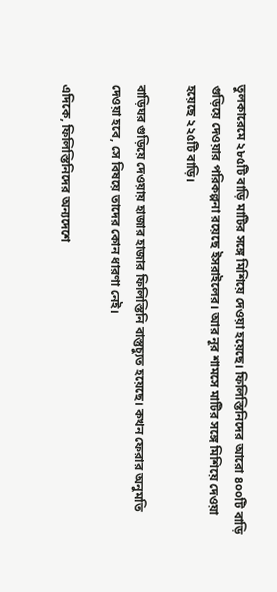তুলকারেমে ২৮৫টি বাড়ি মাটির সঙ্গে মিশিয়ে দেওয়া হয়েছে। ফিলিস্তিনিদের আরো ৪০০টি বাড়ি গুড়িয়ে দেওয়ার পরিকল্পনা রয়েছে ইসরাইলের। আর নূর শামসে মাটির সঙ্গে মিশিয়ে দেওয়া হয়েছে ২২৫টি বাড়ি।

বাড়িঘর গুড়িয়ে দেওয়ায় হাজার হাজার ফিলিস্তিনি বাস্তুচ্যুত হয়েছে। কখন ফেরার অনুমতি দেওয়া হবে, সে বিষয়ে তাদের কোন ধারণা নেই।

এদিকে, ফিলিস্তিনিদের অন্যদেশে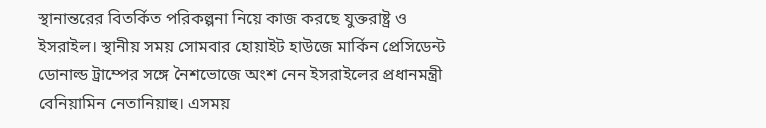স্থানান্তরের বিতর্কিত পরিকল্পনা নিয়ে কাজ করছে যুক্তরাষ্ট্র ও ইসরাইল। স্থানীয় সময় সোমবার হোয়াইট হাউজে মার্কিন প্রেসিডেন্ট ডোনাল্ড ট্রাম্পের সঙ্গে নৈশভোজে অংশ নেন ইসরাইলের প্রধানমন্ত্রী বেনিয়ামিন নেতানিয়াহু। এসময়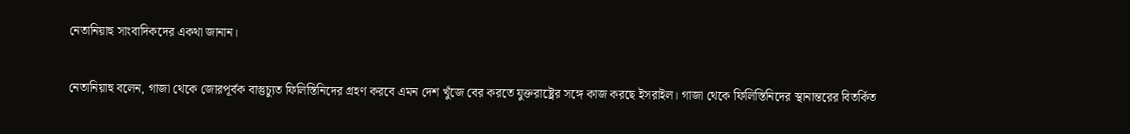নেতানিয়াহু সাংবাদিকদের একথা জানান।

নেতানিয়াহু বলেন, গাজা থেকে জোরপূর্বক বাস্তুচ্যুত ফিলিস্তিনিদের গ্রহণ করবে এমন দেশ খুঁজে বের করতে যুক্তরাষ্ট্রের সঙ্গে কাজ করছে ইসরাইল। গাজা থেকে ফিলিস্তিনিদের স্থানান্তরের বিতর্কিত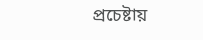প্রচেষ্টায়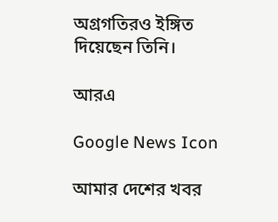অগ্রগতিরও ইঙ্গিত দিয়েছেন তিনি।

আরএ

Google News Icon

আমার দেশের খবর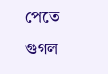পেতে গুগল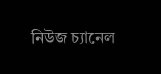নিউজ চ্যানেল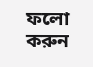ফলো করুন